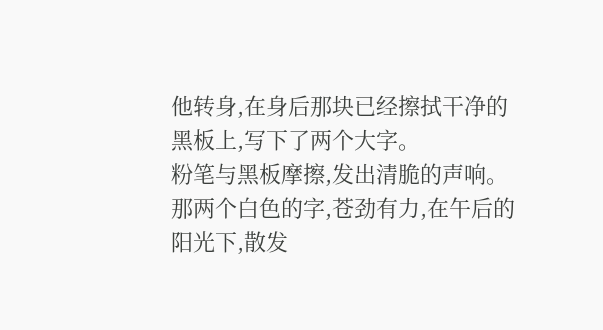他转身,在身后那块已经擦拭干净的黑板上,写下了两个大字。
粉笔与黑板摩擦,发出清脆的声响。那两个白色的字,苍劲有力,在午后的阳光下,散发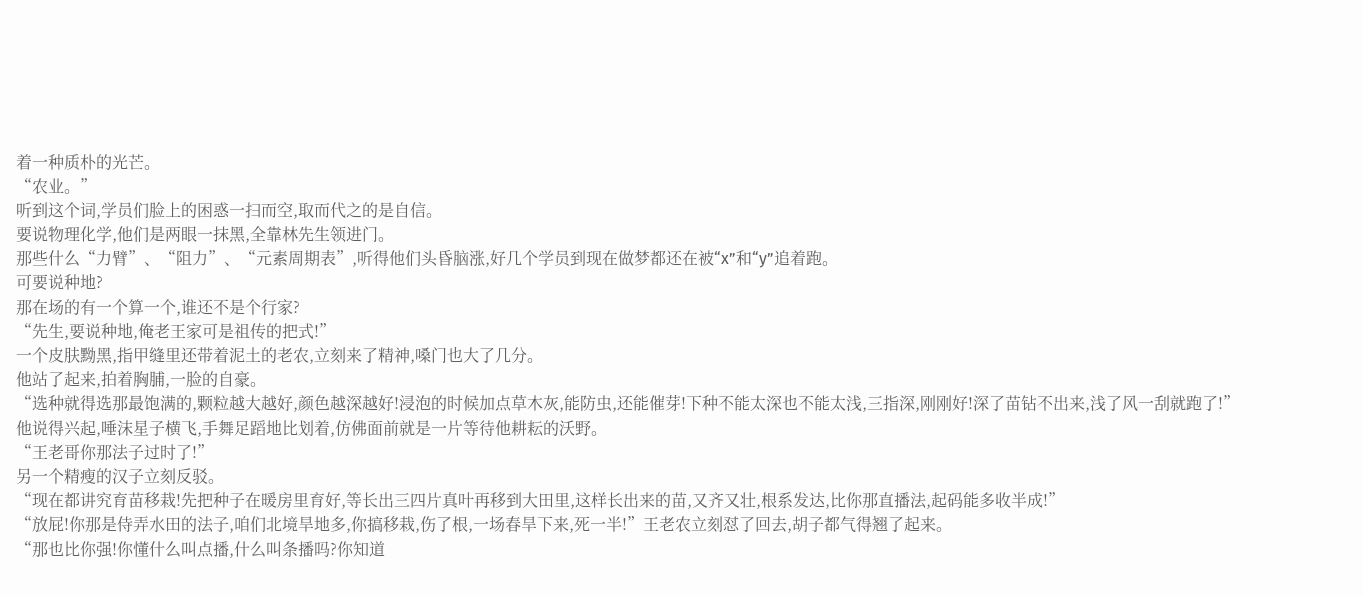着一种质朴的光芒。
“农业。”
听到这个词,学员们脸上的困惑一扫而空,取而代之的是自信。
要说物理化学,他们是两眼一抹黑,全靠林先生领进门。
那些什么“力臂”、“阻力”、“元素周期表”,听得他们头昏脑涨,好几个学员到现在做梦都还在被“x”和“y”追着跑。
可要说种地?
那在场的有一个算一个,谁还不是个行家?
“先生,要说种地,俺老王家可是祖传的把式!”
一个皮肤黝黑,指甲缝里还带着泥土的老农,立刻来了精神,嗓门也大了几分。
他站了起来,拍着胸脯,一脸的自豪。
“选种就得选那最饱满的,颗粒越大越好,颜色越深越好!浸泡的时候加点草木灰,能防虫,还能催芽!下种不能太深也不能太浅,三指深,刚刚好!深了苗钻不出来,浅了风一刮就跑了!”
他说得兴起,唾沫星子横飞,手舞足蹈地比划着,仿佛面前就是一片等待他耕耘的沃野。
“王老哥你那法子过时了!”
另一个精瘦的汉子立刻反驳。
“现在都讲究育苗移栽!先把种子在暖房里育好,等长出三四片真叶再移到大田里,这样长出来的苗,又齐又壮,根系发达,比你那直播法,起码能多收半成!”
“放屁!你那是侍弄水田的法子,咱们北境旱地多,你搞移栽,伤了根,一场春旱下来,死一半!”王老农立刻怼了回去,胡子都气得翘了起来。
“那也比你强!你懂什么叫点播,什么叫条播吗?你知道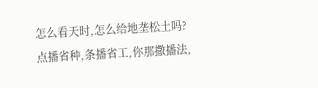怎么看天时,怎么给地垄松土吗?点播省种,条播省工,你那撒播法,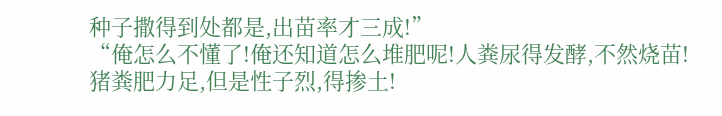种子撒得到处都是,出苗率才三成!”
“俺怎么不懂了!俺还知道怎么堆肥呢!人粪尿得发酵,不然烧苗!猪粪肥力足,但是性子烈,得掺土!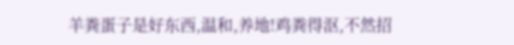羊粪蛋子是好东西,温和,养地!鸡粪得沤,不然招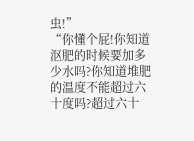虫!”
“你懂个屁!你知道沤肥的时候要加多少水吗?你知道堆肥的温度不能超过六十度吗?超过六十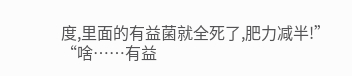度,里面的有益菌就全死了,肥力减半!”
“啥……有益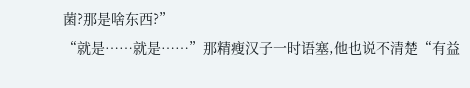菌?那是啥东西?”
“就是……就是……”那精瘦汉子一时语塞,他也说不清楚“有益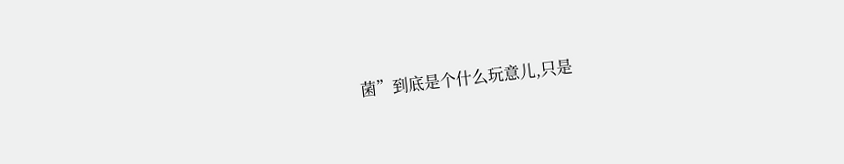菌”到底是个什么玩意儿,只是